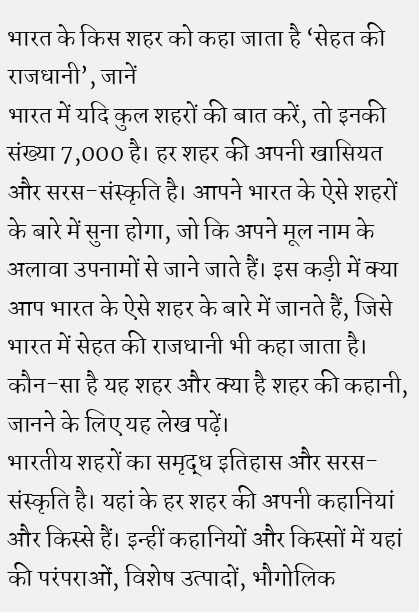भारत के किस शहर को कहा जाता है ‘सेहत की राजधानी’, जानें
भारत में यदि कुल शहरों की बात करें, तो इनकी संख्या 7,000 है। हर शहर की अपनी खासियत और सरस-संस्कृति है। आपने भारत के ऐसे शहरों के बारे में सुना होगा, जो कि अपने मूल नाम के अलावा उपनामों से जाने जाते हैं। इस कड़ी में क्या आप भारत के ऐसे शहर के बारे में जानते हैं, जिसे भारत में सेहत की राजधानी भी कहा जाता है। कौन-सा है यह शहर और क्या है शहर की कहानी, जानने के लिए यह लेख पढ़ें।
भारतीय शहरों का समृद्ध इतिहास और सरस-संस्कृति है। यहां के हर शहर की अपनी कहानियां और किस्से हैं। इन्हीं कहानियों और किस्सों में यहां की परंपराओं, विशेष उत्पादों, भौगोलिक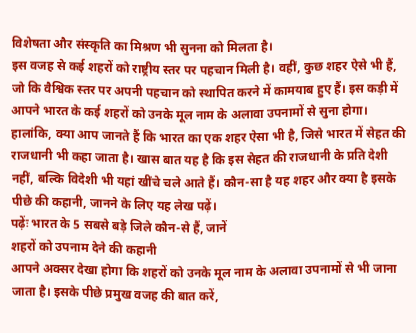विशेषता और संस्कृति का मिश्रण भी सुनना को मिलता है।
इस वजह से कई शहरों को राष्ट्रीय स्तर पर पहचान मिली है। वहीं, कुछ शहर ऐसे भी हैं, जो कि वैश्विक स्तर पर अपनी पहचान को स्थापित करने में कामयाब हुए हैं। इस कड़ी में आपने भारत के कई शहरों को उनके मूल नाम के अलावा उपनामों से सुना होगा।
हालांकि, क्या आप जानते हैं कि भारत का एक शहर ऐसा भी है, जिसे भारत में सेहत की राजधानी भी कहा जाता है। खास बात यह है कि इस सेहत की राजधानी के प्रति देशी नहीं, बल्कि विदेशी भी यहां खींचे चले आते हैं। कौन-सा है यह शहर और क्या है इसके पीछे की कहानी, जानने के लिए यह लेख पढ़ें।
पढ़ेंः भारत के 5 सबसे बड़े जिले कौन-से हैं, जानें
शहरों को उपनाम देने की कहानी
आपने अक्सर देखा होगा कि शहरों को उनके मूल नाम के अलावा उपनामों से भी जाना जाता है। इसके पीछे प्रमुख वजह की बात करें,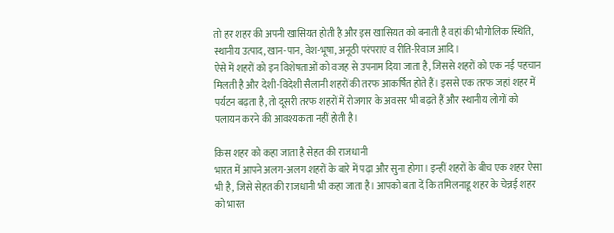तो हर शहर की अपनी खासियत होती है और इस खासियत को बनाती है वहां की भौगोलिक स्थिति, स्थानीय उत्पाद, खान-पान, वेश-भूषा, अनूठी परंपराएं व रीति-रिवाज आदि।
ऐसे में शहरों को इन विशेषताओं को वजह से उपनाम दिया जाता है, जिससे शहरों को एक नई पहचान मिलती है और देशी-विदेशी सैलानी शहरों की तरफ आकर्षित होते हैं। इससे एक तरफ जहां शहर में पर्यटन बढ़ता है, तो दूसरी तरफ शहरों में रोजगार के अवसर भी बढ़ते हैं और स्थानीय लोगों को पलायन करने की आवश्यकता नहीं होती है।

किस शहर को कहा जाता है सेहत की राजधानी
भारत में आपने अलग-अलग शहरों के बारे में पढ़ा और सुना होगा। इन्हीं शहरों के बीच एक शहर ऐसा भी है, जिसे सेहत की राजधानी भी कहा जाता है। आपको बता दें कि तमिलनाडू शहर के चेन्नई शहर को भारत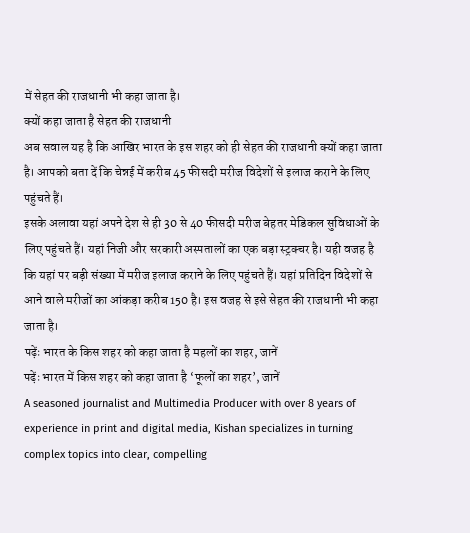में सेहत की राजधानी भी कहा जाता है।
क्यों कहा जाता है सेहत की राजधानी
अब सवाल यह है कि आखिर भारत के इस शहर को ही सेहत की राजधानी क्यों कहा जाता है। आपको बता दें कि चेन्नई में करीब 45 फीसदी मरीज विदेशों से इलाज कराने के लिए पहुंचते हैं।
इसके अलावा यहां अपने देश से ही 30 से 40 फीसदी मरीज बेहतर मेडिकल सुविधाओं के लिए पहुंचते हैं। यहां निजी और सरकारी अस्पतालों का एक बड़ा स्ट्रक्चर है। यही वजह है कि यहां पर बड़ी संख्या में मरीज इलाज कराने के लिए पहुंचते हैं। यहां प्रतिदिन विदेशों से आने वाले मरीजों का आंकड़ा करीब 150 है। इस वजह से इसे सेहत की राजधानी भी कहा जाता है।
पढ़ेंः भारत के किस शहर को कहा जाता है महलों का शहर, जानें
पढ़ेंः भारत में किस शहर को कहा जाता है ‘फूलों का शहर’, जानें
A seasoned journalist and Multimedia Producer with over 8 years of experience in print and digital media, Kishan specializes in turning complex topics into clear, compelling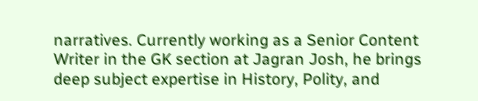narratives. Currently working as a Senior Content Writer in the GK section at Jagran Josh, he brings deep subject expertise in History, Polity, and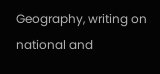Geography, writing on national and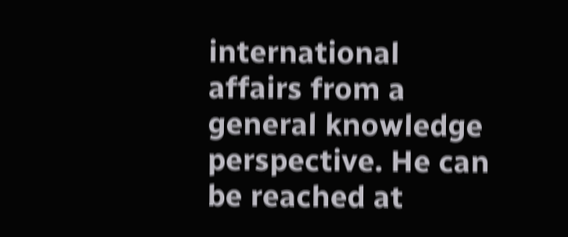international affairs from a general knowledge perspective. He can be reached at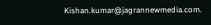Kishan.kumar@jagrannewmedia.com.